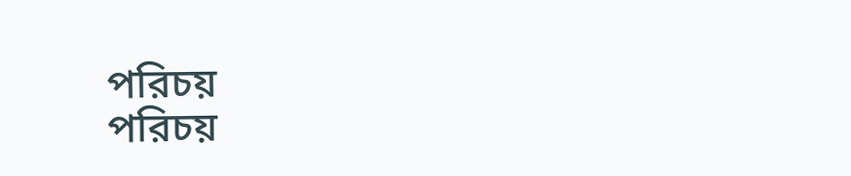পরিচয়
পরিচয়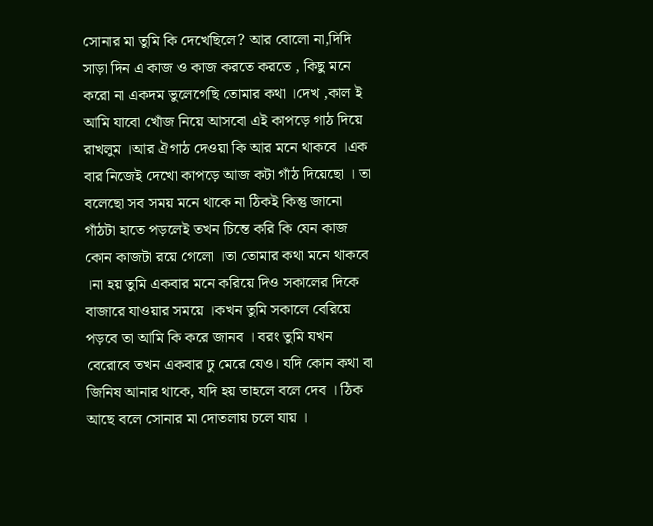সোনার মা তুমি কি দেখেছিলে? আর বোলো না,দিদি সাড়া দিন এ কাজ ও কাজ করতে করতে , কিছু মনে করো না একদম ভুলেগেছি তোমার কথা ।দেখ ,কাল ই আমি যাবো খোঁজ নিয়ে আসবো এই কাপড়ে গাঠ দিয়ে রাখলুম ।আর ঐগাঠ দেওয়া কি আর মনে থাকবে ।এক বার নিজেই দেখো কাপড়ে আজ কটা গাঁঠ দিয়েছো । তা বলেছো সব সময় মনে থাকে না ঠিকই কিন্তু জানো গাঁঠটা হাতে পড়লেই তখন চিন্তে করি কি যেন কাজ কোন কাজটা রয়ে গেলো ।তা তোমার কথা মনে থাকবে ।না হয় তুমি একবার মনে করিয়ে দিও সকালের দিকে বাজারে যাওয়ার সময়ে ।কখন তুমি সকালে বেরিয়ে পড়বে তা আমি কি করে জানব । বরং তুমি যখন বেরোবে তখন একবার ঢু মেরে যেও। যদি কোন কথা বা জিনিষ আনার থাকে, যদি হয় তাহলে বলে দেব । ঠিক আছে বলে সোনার মা দোতলায় চলে যায় ।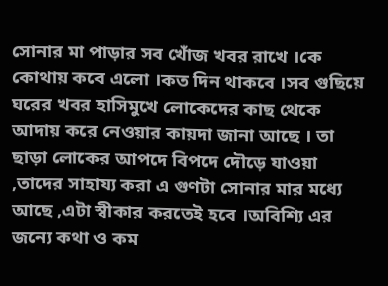সোনার মা পাড়ার সব খোঁজ খবর রাখে ।কে কোথায় কবে এলো ।কত দিন থাকবে ।সব গুছিয়ে ঘরের খবর হাসিমুখে লোকেদের কাছ থেকে আদায় করে নেওয়ার কায়দা জানা আছে । তা ছাড়া লোকের আপদে বিপদে দৌড়ে যাওয়া ,তাদের সাহায্য করা এ গুণটা সোনার মার মধ্যে আছে ,এটা স্বীকার করতেই হবে ।অবিশ্যি এর জন্যে কথা ও কম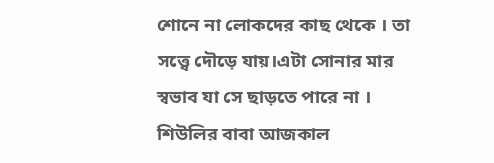শোনে না লোকদের কাছ থেকে । তা সত্ত্বে দৌড়ে যায়।এটা সোনার মার স্বভাব যা সে ছাড়তে পারে না ।
শিউলির বাবা আজকাল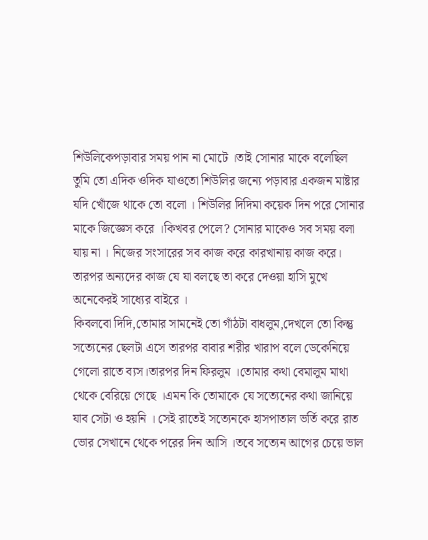শিউলিকেপড়াবার সময় পান না মোটে ।তাই সোনার মাকে বলেছিল তুমি তো এদিক ওদিক যাওতো শিউলির জন্যে পড়াবার একজন মাষ্টার যদি খোঁজে থাকে তো বলো । শিউলির দিদিমা কয়েক দিন পরে সোনার মাকে জিজ্ঞেস করে ।কিখবর পেলে? সোনার মাকেও সব সময় বলা যায় না । নিজের সংসারের সব কাজ করে কারখানায় কাজ করে। তারপর অন্যদের কাজ যে যা বলছে তা করে দেওয়া হাসি মুখে অনেকেরই সাধ্যের বাইরে ।
কিবলবো দিদি,তোমার সামনেই তো গাঁঠটা বাধলুম,দেখলে তো কিন্তু সত্যেনের ছেলটা এসে তারপর বাবার শরীর খারাপ বলে ডেকেনিয়ে গেলো রাতে ব্যস।তারপর দিন ফিরলুম ।তোমার কথা বেমালুম মাথা থেকে বেরিয়ে গেছে ।এমন কি তোমাকে যে সত্যেনের কথা জানিয়ে যাব সেটা ও হয়নি । সেই রাতেই সত্যেনকে হাসপাতাল ভর্তি করে রাত ভোর সেখানে থেকে পরের দিন আসি ।তবে সত্যেন আগের চেয়ে ভাল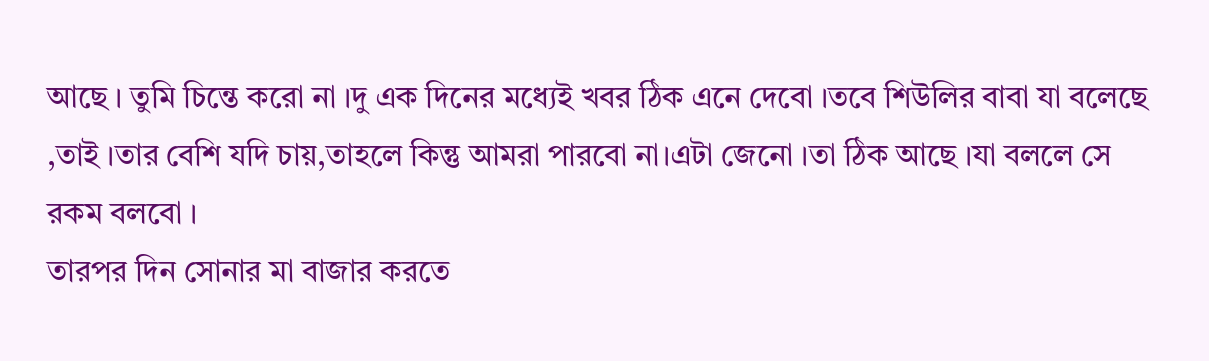আছে । তুমি চিন্তে করো না ।দু এক দিনের মধ্যেই খবর ঠিক এনে দেবো ।তবে শিউলির বাবা যা বলেছে ,তাই ।তার বেশি যদি চায়,তাহলে কিন্তু আমরা পারবো না।এটা জেনো ।তা ঠিক আছে ।যা বললে সে রকম বলবো ।
তারপর দিন সোনার মা বাজার করতে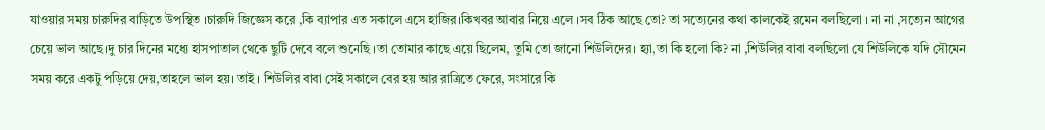যাওয়ার সময় চারুদির বাড়িতে উপস্থিত ।চারুদি জিজ্ঞেস করে ,কি ব্যাপার এত সকালে এসে হাজির।কিখবর আবার নিয়ে এলে ।সব ঠিক আছে তো? তা সত্যেনের কথা কালকেই রমেন বলছিলো । না না ,সত্যেন আগের চেয়ে ভাল আছে।দু চার দিনের মধ্যে হাসপাতাল থেকে ছুটি দেবে বলে শুনেছি ।তা তোমার কাছে এয়ে ছিলেম, তুমি তো জানো শিউলিদের। হ্যা,তা কি হলো কি? না ,শিউলির বাবা বলছিলো যে শিউলিকে যদি সৌমেন সময় করে একটু পড়িয়ে দেয়,তাহলে ভাল হয়। তাই । শিউলির বাবা সেই সকালে বের হয় আর রাত্রিতে ফেরে, সংসারে কি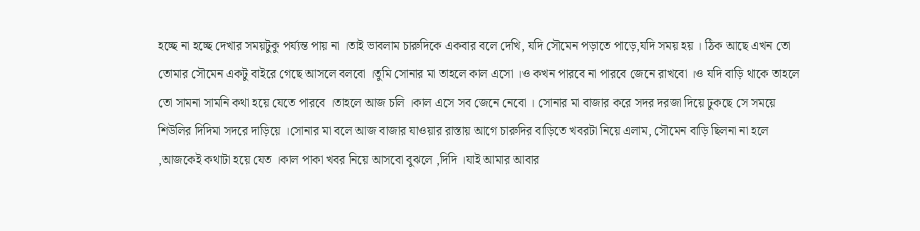হচ্ছে না হচ্ছে দেখার সময়টুকু পর্য্যন্ত পায় না ।তাই ভাবলাম চারুদিকে একবার বলে দেখি, যদি সৌমেন পড়াতে পাড়ে,যদি সময় হয় । ঠিক আছে এখন তো তোমার সৌমেন একটু বাইরে গেছে আসলে বলবো ।তুমি সোনার মা তাহলে কাল এসো ।ও কখন পারবে না পারবে জেনে রাখবো ।ও যদি বাড়ি থাকে তাহলে তো সামনা সামনি কথা হয়ে যেতে পারবে ।তাহলে আজ চলি ।কাল এসে সব জেনে নেবো । সোনার মা বাজার করে সদর দরজা দিয়ে ঢুকছে সে সময়ে শিউলির দিদিমা সদরে দাড়িয়ে ।সোনার মা বলে আজ বাজার যাওয়ার রাস্তায় আগে চারুদির বাড়িতে খবরটা নিয়ে এলাম, সৌমেন বাড়ি ছিলনা না হলে ,আজকেই কথাটা হয়ে যেত ।কাল পাকা খবর নিয়ে আসবো বুঝলে ,দিদি ।যাই আমার আবার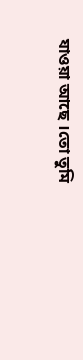যাওয়া আছে ।তো তুমি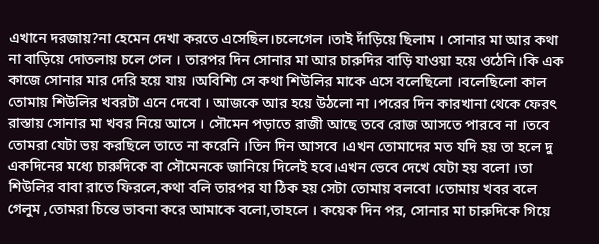এখানে দরজায়?না হেমেন দেখা করতে এসেছিল।চলেগেল ।তাই দাঁড়িয়ে ছিলাম । সোনার মা আর কথা না বাড়িয়ে দোতলায় চলে গেল । তারপর দিন সোনার মা আর চারুদির বাড়ি যাওয়া হয়ে ওঠেনি।কি এক কাজে সোনার মার দেরি হয়ে যায় ।অবিশ্যি সে কথা শিউলির মাকে এসে বলেছিলো ।বলেছিলো কাল তোমায় শিউলির খবরটা এনে দেবো । আজকে আর হয়ে উঠলো না ।পরের দিন কারখানা থেকে ফেরৎ রাস্তায় সোনার মা খবর নিয়ে আসে । সৌমেন পড়াতে রাজী আছে তবে রোজ আসতে পারবে না ।তবে তোমরা যেটা ভয় করছিলে তাতে না করেনি ।তিন দিন আসবে ।এখন তোমাদের মত যদি হয় তা হলে দু একদিনের মধ্যে চারুদিকে বা সৌমেনকে জানিয়ে দিলেই হবে।এখন ভেবে দেখে যেটা হয় বলো ।তা শিউলির বাবা রাতে ফিরলে,কথা বলি তারপর যা ঠিক হয় সেটা তোমায় বলবো ।তোমায় খবর বলে গেলুম ,তোমরা চিন্তে ভাবনা করে আমাকে বলো,তাহলে । কয়েক দিন পর, সোনার মা চারুদিকে গিয়ে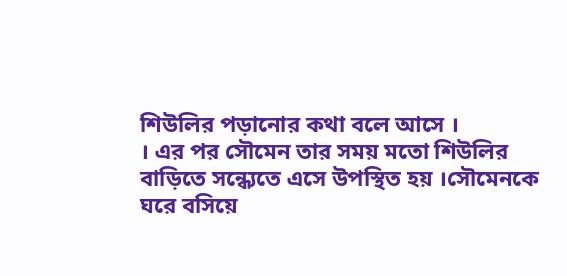শিউলির পড়ানোর কথা বলে আসে ।
। এর পর সৌমেন তার সময় মতো শিউলির বাড়িতে সন্ধ্যেতে এসে উপস্থিত হয় ।সৌমেনকে ঘরে বসিয়ে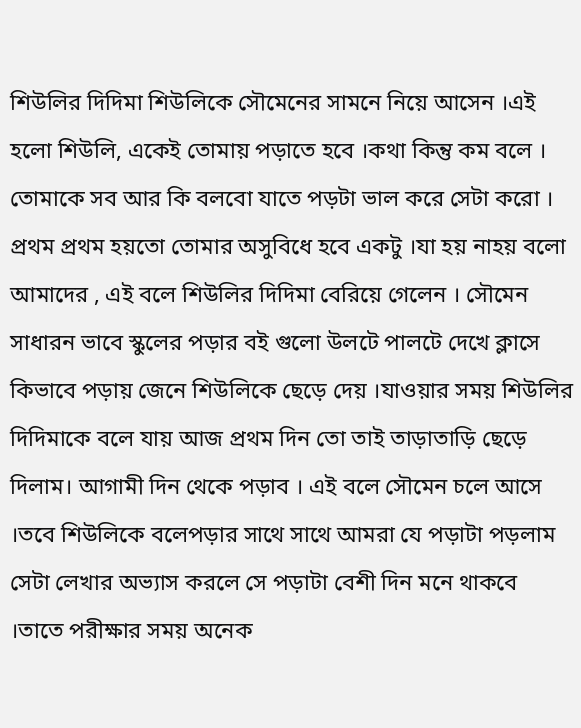শিউলির দিদিমা শিউলিকে সৌমেনের সামনে নিয়ে আসেন ।এই হলো শিউলি, একেই তোমায় পড়াতে হবে ।কথা কিন্তু কম বলে । তোমাকে সব আর কি বলবো যাতে পড়টা ভাল করে সেটা করো । প্রথম প্রথম হয়তো তোমার অসুবিধে হবে একটু ।যা হয় নাহয় বলো আমাদের , এই বলে শিউলির দিদিমা বেরিয়ে গেলেন । সৌমেন সাধারন ভাবে স্কুলের পড়ার বই গুলো উলটে পালটে দেখে ক্লাসে কিভাবে পড়ায় জেনে শিউলিকে ছেড়ে দেয় ।যাওয়ার সময় শিউলির দিদিমাকে বলে যায় আজ প্রথম দিন তো তাই তাড়াতাড়ি ছেড়ে দিলাম। আগামী দিন থেকে পড়াব । এই বলে সৌমেন চলে আসে ।তবে শিউলিকে বলেপড়ার সাথে সাথে আমরা যে পড়াটা পড়লাম সেটা লেখার অভ্যাস করলে সে পড়াটা বেশী দিন মনে থাকবে ।তাতে পরীক্ষার সময় অনেক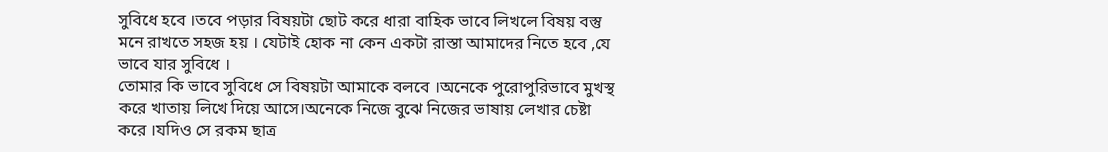সুবিধে হবে ।তবে পড়ার বিষয়টা ছোট করে ধারা বাহিক ভাবে লিখলে বিষয় বস্তু মনে রাখতে সহজ হয় । যেটাই হোক না কেন একটা রাস্তা আমাদের নিতে হবে ,যে ভাবে যার সুবিধে ।
তোমার কি ভাবে সুবিধে সে বিষয়টা আমাকে বলবে ।অনেকে পুরোপুরিভাবে মুখস্থ করে খাতায় লিখে দিয়ে আসে।অনেকে নিজে বুঝে নিজের ভাষায় লেখার চেষ্টা করে ।যদিও সে রকম ছাত্র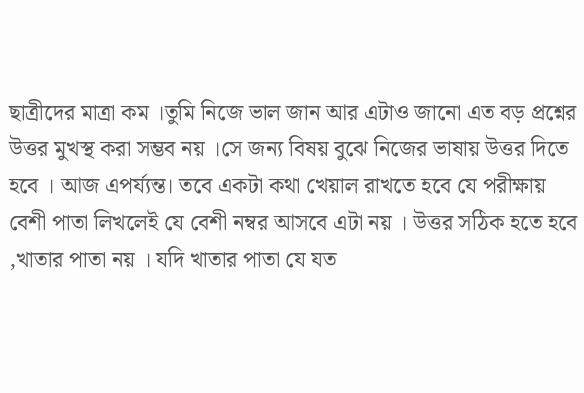ছাত্রীদের মাত্রা কম ।তুমি নিজে ভাল জান আর এটাও জানো এত বড় প্রশ্নের উত্তর মুখস্থ করা সম্ভব নয় ।সে জন্য বিষয় বুঝে নিজের ভাষায় উত্তর দিতে হবে । আজ এপর্য্যন্ত। তবে একটা কথা খেয়াল রাখতে হবে যে পরীক্ষায় বেশী পাতা লিখলেই যে বেশী নম্বর আসবে এটা নয় । উত্তর সঠিক হতে হবে ,খাতার পাতা নয় । যদি খাতার পাতা যে যত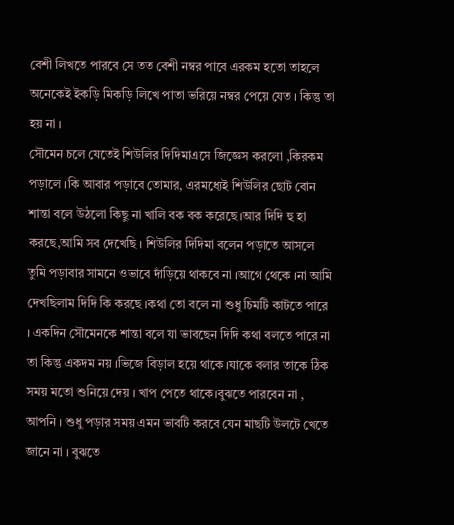বেশী লিখতে পারবে সে তত বেশী নম্বর পাবে এরকম হতো তাহলে অনেকেই ইকড়ি মিকড়ি লিখে পাতা ভরিয়ে নম্বর পেয়ে যেত । কিন্তু তা হয় না ।
সৌমেন চলে যেতেই শিউলির দিদিমাএসে জিজ্ঞেস করলো ,কিরকম পড়ালে ।কি আবার পড়াবে তোমার, এরমধ্যেই শিউলির ছোট বোন শান্তা বলে উঠলো কিছু না খালি বক বক করেছে।আর দিদি হু হা করছে,আমি সব দেখেছি । শিউলির দিদিমা বলেন পড়াতে আসলে তুমি পড়াবার সামনে ওভাবে দাঁড়িয়ে থাকবে না ।আগে থেকে ।না আমি দেখছিলাম দিদি কি করছে ।কথা তো বলে না শুধু চিমটি কাটতে পারে । একদিন সৌমেনকে শান্তা বলে যা ভাবছেন দিদি কথা বলতে পারে না তা কিন্তু একদম নয় ।ভিজে বিড়াল হয়ে থাকে ।যাকে বলার তাকে ঠিক সময় মতো শুনিয়ে দেয় । খাপ পেতে থাকে।বুঝতে পারবেন না , আপনি । শুধু পড়ার সময় এমন ভাবটি করবে যেন মাছটি উলটে খেতে জানে না । বুঝতে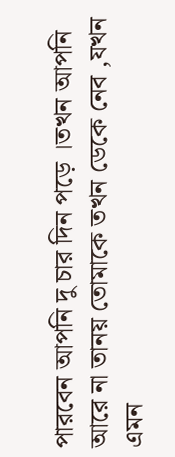পারবেন আপনি দু চার দিন পড়ে ।তখন আপনি আরে না তানয় তোমাকে তখন ডেকে নেব ,যখন এমন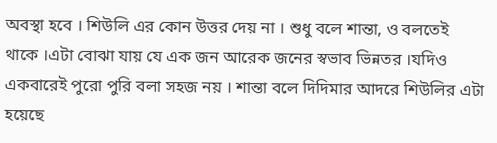অবস্থা হবে । শিউলি এর কোন উত্তর দেয় না । শুধু বলে শান্তা, ও বলতেই থাকে ।এটা বোঝা যায় যে এক জন আরেক জনের স্বভাব ভিন্নতর ।যদিও একবারেই পুরো পুরি বলা সহজ নয় । শান্তা বলে দিদিমার আদরে শিউলির এটা হয়েছে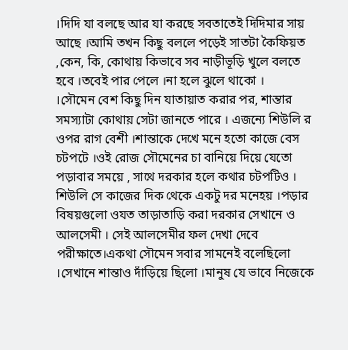।দিদি যা বলছে আর যা করছে সবতাতেই দিদিমার সায় আছে ।আমি তখন কিছু বললে পড়েই সাতটা কৈফিয়ত ,কেন, কি, কোথায় কিভাবে সব নাড়ীভূড়ি খুলে বলতে হবে ।তবেই পার পেলে ।না হলে ঝুলে থাকো ।
।সৌমেন বেশ কিছু দিন যাতায়াত করার পর, শান্তার সমস্যাটা কোথায় সেটা জানতে পারে । এজন্যে শিউলি র ওপর রাগ বেশী ।শান্তাকে দেখে মনে হতো কাজে বেস চটপটে ।ওই রোজ সৌমেনের চা বানিয়ে দিয়ে যেতো পড়াবার সময়ে , সাথে দরকার হলে কথার চটপটিও । শিউলি সে কাজের দিক থেকে একটু দর মনেহয় ।পড়ার বিষয়গুলো ওযত তাড়াতাড়ি করা দরকার সেখানে ও আলসেমী । সেই আলসেমীর ফল দেখা দেবে পরীক্ষাতে।একথা সৌমেন সবার সামনেই বলেছিলো ।সেখানে শান্তাও দাঁড়িয়ে ছিলো ।মানুষ যে ভাবে নিজেকে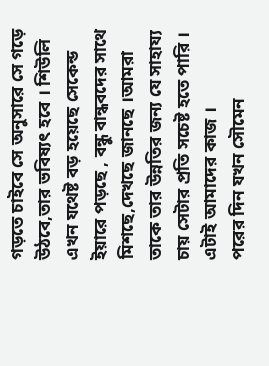গড়তে চাইবে সে অনুসারে সে গড়ে উঠবে,তার ভবিষ্যৎ হবে । শিউলি এখন যথেষ্ট বড় হয়েছে সেকেন্ড ইয়ারে পড়ছে , বন্ধু বান্ধবদের সাথে মিশছে,দেখছে জানছে ।আমরা তাকে তার উন্নতির জন্য যে সাহায্য চায় সেটার প্রতি সচেষ্ট হতে পারি । এটাই আমাদের কাজ ।
পরের দিন যখন সৌমেন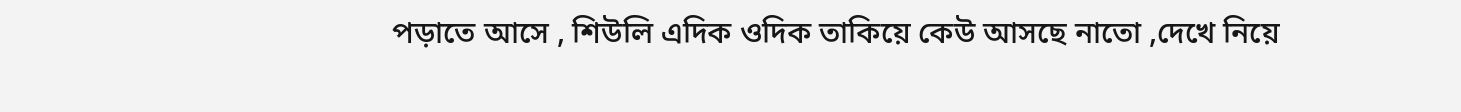পড়াতে আসে , শিউলি এদিক ওদিক তাকিয়ে কেউ আসছে নাতো ,দেখে নিয়ে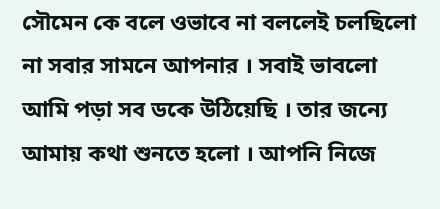সৌমেন কে বলে ওভাবে না বললেই চলছিলো না সবার সামনে আপনার । সবাই ভাবলো আমি পড়া সব ডকে উঠিয়েছি । তার জন্যে আমায় কথা শুনতে হলো । আপনি নিজে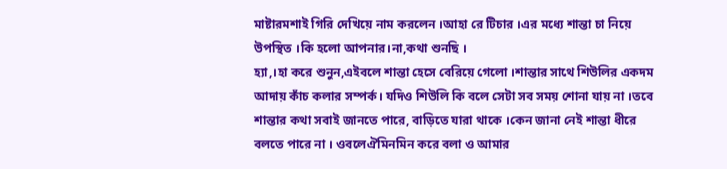মাষ্টারমশাই গিরি দেখিয়ে নাম করলেন ।আহা রে টিচার ।এর মধ্যে শান্তা চা নিয়ে উপস্থিত ।কি হলো আপনার।না,কথা শুনছি ।
হ্যা,।হা করে শুনুন,এইবলে শান্তা হেসে বেরিয়ে গেলো ।শান্তার সাথে শিউলির একদম আদায় কাঁচ কলার সম্পর্ক। যদিও শিউলি কি বলে সেটা সব সময় শোনা যায় না ।তবে শান্তার কথা সবাই জানতে পারে, বাড়িতে যারা থাকে ।কেন জানা নেই শান্তা ধীরে বলতে পারে না । ওবলেঐমিনমিন করে বলা ও আমার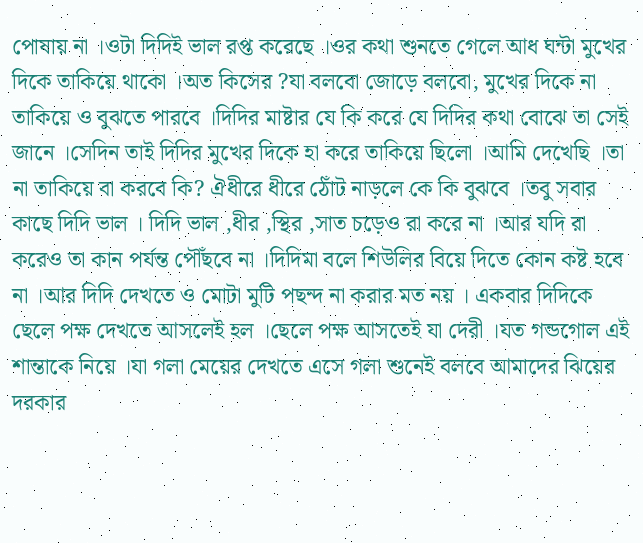পোষায় না ।ওটা দিদিই ভাল রপ্ত করেছে ।ওর কথা শুনতে গেলে আধ ঘন্টা মুখের দিকে তাকিয়ে থাকো ।অত কিসের ?যা বলবো জোড়ে বলবো, মুখের দিকে না তাকিয়ে ও বুঝতে পারবে ।দিদির মাষ্টার যে কি করে যে দিদির কথা বোঝে তা সেই জানে ।সেদিন তাই দিদির মুখের দিকে হা করে তাকিয়ে ছিলো ।আমি দেখেছি ।তা না তাকিয়ে বা করবে কি? ঐধীরে ধীরে ঠোঁট নাড়লে কে কি বুঝবে ।তবু সবার কাছে দিদি ভাল । দিদি ভাল ,ধীর ,স্থির ,সাত চড়েও রা করে না ।আর যদি রা করেও তা কান পর্যন্ত পৌঁছবে না ।দিদিমা বলে শিউলির বিয়ে দিতে কোন কষ্ট হবে না ।আর দিদি দেখতে ও মোটা মুটি পছন্দ না করার মত নয় । একবার দিদিকে ছেলে পক্ষ দেখতে আসলেই হল ।ছেলে পক্ষ আসতেই যা দেরী ।যত গন্ডগোল এই শান্তাকে নিয়ে ।যা গলা মেয়ের দেখতে এসে গলা শুনেই বলবে আমাদের ঝিয়ের দরকার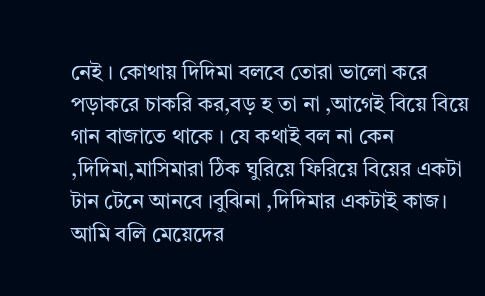নেই । কোথায় দিদিমা বলবে তোরা ভালো করে পড়াকরে চাকরি কর,বড় হ তা না ,আগেই বিয়ে বিয়ে গান বাজাতে থাকে । যে কথাই বল না কেন ,দিদিমা,মাসিমারা ঠিক ঘুরিয়ে ফিরিয়ে বিয়ের একটা টান টেনে আনবে ।বুঝিনা ,দিদিমার একটাই কাজ। আমি বলি মেয়েদের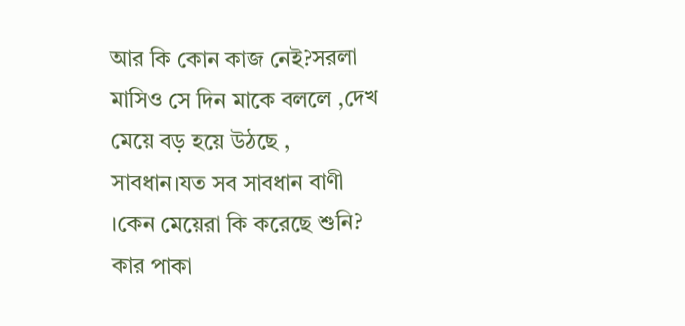আর কি কোন কাজ নেই?সরলা মাসিও সে দিন মাকে বললে ,দেখ মেয়ে বড় হয়ে উঠছে , সাবধান।যত সব সাবধান বাণী ।কেন মেয়েরা কি করেছে শুনি? কার পাকা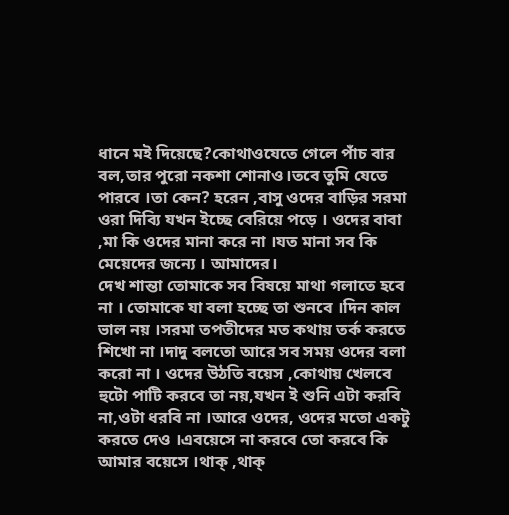ধানে মই দিয়েছে?কোথাওযেতে গেলে পাঁচ বার বল,তার পুরো নকশা শোনাও।তবে তুমি যেতে পারবে ।তা কেন? হরেন ,বাসু ওদের বাড়ির সরমা ওরা দিব্যি যখন ইচ্ছে বেরিয়ে পড়ে । ওদের বাবা ,মা কি ওদের মানা করে না ।যত মানা সব কি মেয়েদের জন্যে । আমাদের।
দেখ শান্তা তোমাকে সব বিষয়ে মাথা গলাতে হবে না । তোমাকে যা বলা হচ্ছে তা শুনবে ।দিন কাল ভাল নয় ।সরমা তপতীদের মত কথায় তর্ক করতে শিখো না ।দাদু বলতো আরে সব সময় ওদের বলা করো না । ওদের উঠতি বয়েস ,কোথায় খেলবে হুটো পাটি করবে তা নয়,যখন ই শুনি এটা করবি না,ওটা ধরবি না ।আরে ওদের, ওদের মতো একটু করতে দেও ।এবয়েসে না করবে তো করবে কি আমার বয়েসে ।থাক্ ,থাক্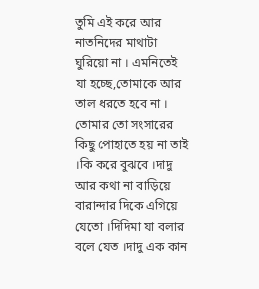তুমি এই করে আর নাতনিদের মাথাটা ঘুরিয়ো না । এমনিতেই যা হচ্ছে,তোমাকে আর তাল ধরতে হবে না । তোমার তো সংসারের কিছু পোহাতে হয় না তাই ।কি করে বুঝবে ।দাদু আর কথা না বাড়িয়ে বারান্দার দিকে এগিয়ে যেতো ।দিদিমা যা বলার বলে যেত ।দাদু এক কান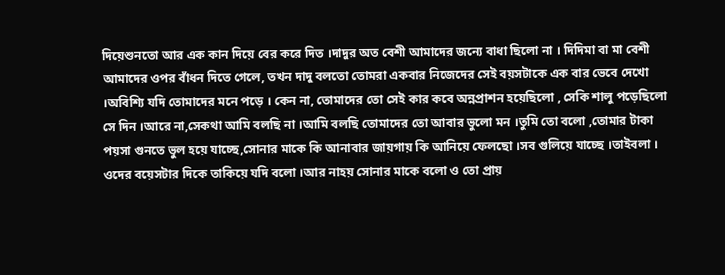দিয়েশুনতো আর এক কান দিয়ে বের করে দিত ।দাদুর অত বেশী আমাদের জন্যে বাধা ছিলো না । দিদিমা বা মা বেশী আমাদের ওপর বাঁধন দিতে গেলে, তখন দাদু বলতো তোমরা একবার নিজেদের সেই বয়সটাকে এক বার ভেবে দেখো ।অবিশ্যি যদি তোমাদের মনে পড়ে । কেন না, তোমাদের তো সেই কার কবে অন্নপ্রাশন হয়েছিলো , সেকি শালু পড়েছিলো সে দিন ।আরে না,সেকথা আমি বলছি না ।আমি বলছি তোমাদের তো আবার ভুলো মন ।তুমি তো বলো ,তোমার টাকা পয়সা গুনতে ভুল হয়ে যাচ্ছে,সোনার মাকে কি আনাবার জায়গায় কি আনিয়ে ফেলছো ।সব গুলিয়ে যাচ্ছে ।তাইবলা । ওদের বয়েসটার দিকে তাকিয়ে যদি বলো ।আর নাহয় সোনার মাকে বলো ও তো প্রায়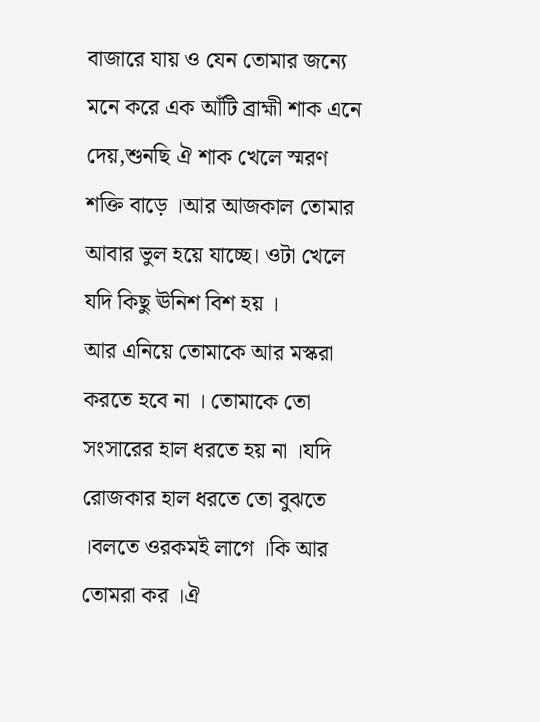বাজারে যায় ও যেন তোমার জন্যে মনে করে এক আঁটি ব্রাহ্মী শাক এনে দেয়,শুনছি ঐ শাক খেলে স্মরণ শক্তি বাড়ে ।আর আজকাল তোমার আবার ভুল হয়ে যাচ্ছে। ওটা খেলে যদি কিছু ঊনিশ বিশ হয় ।
আর এনিয়ে তোমাকে আর মস্করা করতে হবে না । তোমাকে তো সংসারের হাল ধরতে হয় না ।যদি রোজকার হাল ধরতে তো বুঝতে ।বলতে ওরকমই লাগে ।কি আর তোমরা কর ।ঐ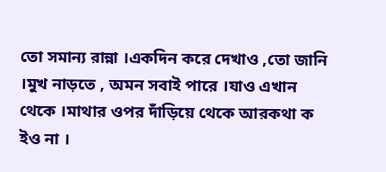তো সমান্য রান্না ।একদিন করে দেখাও ,তো জানি ।মুখ নাড়তে , অমন সবাই পারে ।যাও এখান থেকে ।মাথার ওপর দাঁড়িয়ে থেকে আরকথা ক ইও না ।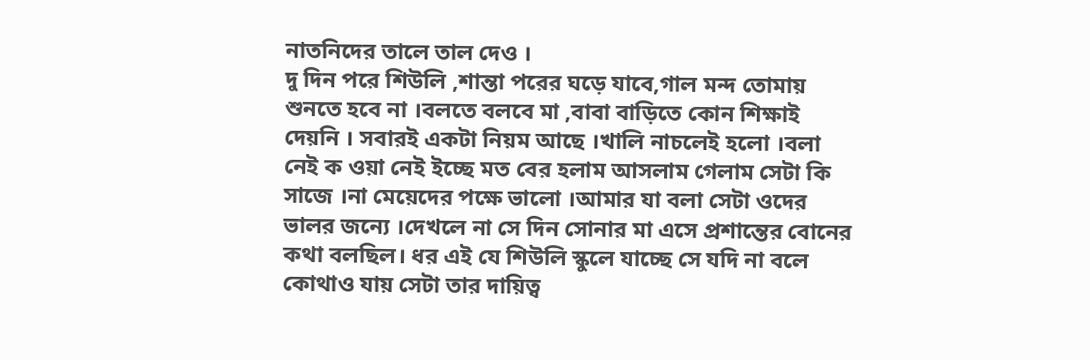নাতনিদের তালে তাল দেও ।
দু দিন পরে শিউলি ,শান্তা পরের ঘড়ে যাবে,গাল মন্দ তোমায় শুনতে হবে না ।বলতে বলবে মা ,বাবা বাড়িতে কোন শিক্ষাই দেয়নি । সবারই একটা নিয়ম আছে ।খালি নাচলেই হলো ।বলা নেই ক ওয়া নেই ইচ্ছে মত বের হলাম আসলাম গেলাম সেটা কি সাজে ।না মেয়েদের পক্ষে ভালো ।আমার যা বলা সেটা ওদের ভালর জন্যে ।দেখলে না সে দিন সোনার মা এসে প্রশান্তের বোনের কথা বলছিল। ধর এই যে শিউলি স্কুলে যাচ্ছে সে যদি না বলে কোথাও যায় সেটা তার দায়িত্ব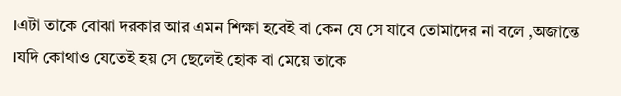।এটা তাকে বোঝা দরকার আর এমন শিক্ষা হবেই বা কেন যে সে যাবে তোমাদের না বলে ,অজান্তে ।যদি কোথাও যেতেই হয় সে ছেলেই হোক বা মেয়ে তাকে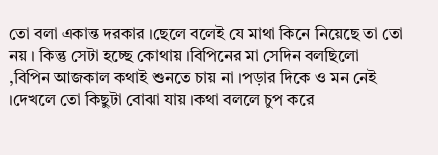তো বলা একান্ত দরকার ।ছেলে বলেই যে মাথা কিনে নিয়েছে তা তো নয় । কিন্তু সেটা হচ্ছে কোথায় ।বিপিনের মা সেদিন বলছিলো ,বিপিন আজকাল কথাই শুনতে চায় না ।পড়ার দিকে ও মন নেই ।দেখলে তো কিছুটা বোঝা যায় ।কথা বললে চুপ করে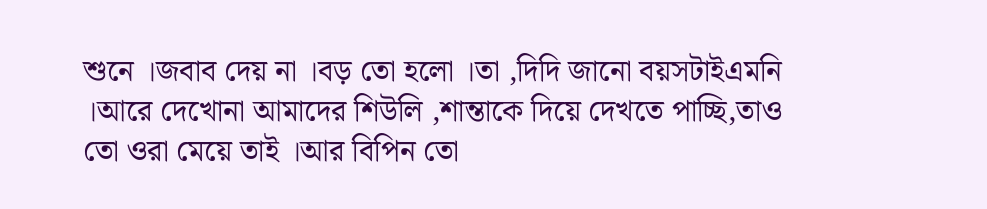শুনে ।জবাব দেয় না ।বড় তো হলো ।তা ,দিদি জানো বয়সটাইএমনি ।আরে দেখোনা আমাদের শিউলি ,শান্তাকে দিয়ে দেখতে পাচ্ছি,তাও তো ওরা মেয়ে তাই ।আর বিপিন তো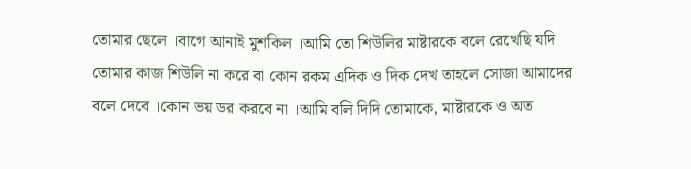তোমার ছেলে ।বাগে আনাই মুশকিল ।আমি তো শিউলির মাষ্টারকে বলে রেখেছি যদি তোমার কাজ শিউলি না করে বা কোন রকম এদিক ও দিক দেখ তাহলে সোজা আমাদের বলে দেবে ।কোন ভয় ডর করবে না ।আমি বলি দিদি তোমাকে, মাষ্টারকে ও অত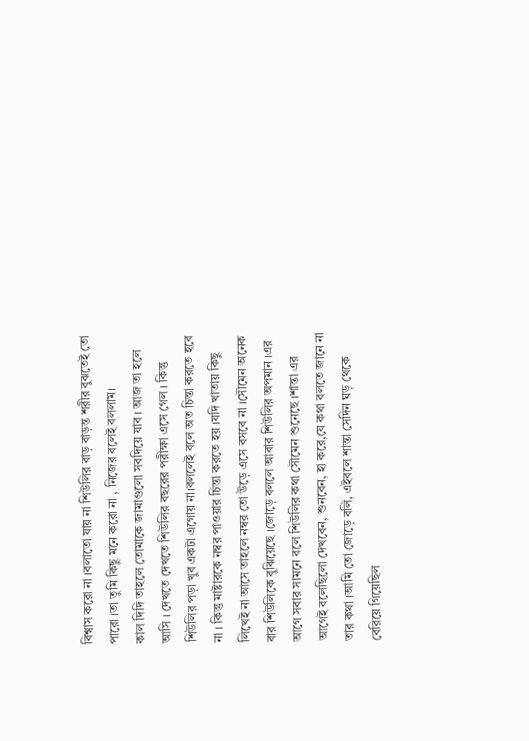বিশ্বাস করো না ।বলাতো যায় না শিউলির বাড় বাড়ন্ত শরীর বুঝতেই তো পারো ।তা তুমি কিছু মনে করো না , নিজের বলেই বললাম।
কাল দিদি তাহলে তোমাকে জামাগুলো সবদিয়ে যাব । আজ তা হলে আসি । দেখতে দেখতে শিউলির বছরের পরীক্ষা এসে গেল । কিন্তু শিউলির পড়া খুব একটা এগোয় না।বললেই বলে অত চিন্তা করতে হবে না । কিন্তু মাষ্টারকে নম্বর পাওয়ার চিন্তা করতে হয় ।যদি খাতায় কিছু লিখেই না আসে তাহলে নম্বর তো উড়ে এসে বসবে না ।সৌমেন অনেক বার শিউলিকে বুঝিয়েছে ।জোড়ে বললে আবার শিউলির অপমান ।এর আগে সবার সামনে বলে শিউলির কথা সৌমেন শুনেছে ।শান্তা এর আগেই বলেছিলো দেখবেন, শুনবেন, হা করে,যে কথা বলতে জানে না তার কথা ।আমি তো জোড়ে বলি, এইবলে শান্তা সেদিন ঘড় থেকে বেরিয়ে গিয়েছিল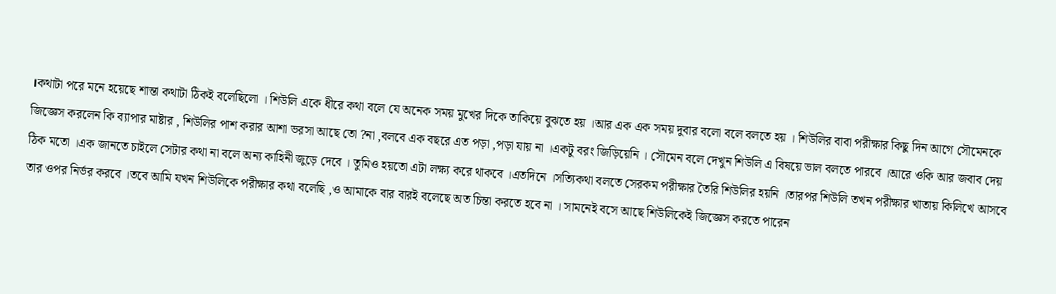।কথাটা পরে মনে হয়েছে শান্তা কথাটা ঠিকই বলেছিলো । শিউলি একে ধীরে কথা বলে যে অনেক সময় মুখের দিকে তাকিয়ে বুঝতে হয় ।আর এক এক সময় দুবার বলো বলে বলতে হয় । শিউলির বাবা পরীক্ষার কিছু দিন আগে সৌমেনকে জিজ্ঞেস করলেন কি ব্যাপার মাষ্টার , শিউলির পাশ করার আশা ভরসা আছে তো ?না ,বলবে এক বছরে এত পড়া ,পড়া যায় না ।একটু বরং জিড়িয়েনি । সৌমেন বলে দেখুন শিউলি এ বিষয়ে ভাল বলতে পারবে ।আরে ওকি আর জবাব দেয় ঠিক মতো ।এক জানতে চাইলে সেটার কথা না বলে অন্য কাহিনী জুড়ে দেবে । তুমিও হয়তো এটা লক্ষ্য করে থাকবে ।এতদিনে ।সত্যিকথা বলতে সেরকম পরীক্ষার তৈরি শিউলির হয়নি ।তারপর শিউলি তখন পরীক্ষার খাতায় কিলিখে আসবে তার ওপর নির্ভর করবে ।তবে আমি যখন শিউলিকে পরীক্ষার কথা বলেছি ,ও আমাকে বার বারই বলেছে অত চিন্তা করতে হবে না । সামনেই বসে আছে শিউলিকেই জিজ্ঞেস করতে পারেন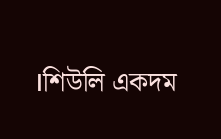।শিউলি একদম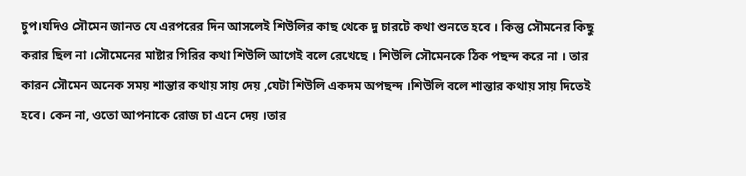চুপ।যদিও সৌমেন জানত যে এরপরের দিন আসলেই শিউলির কাছ থেকে দু চারটে কথা শুনতে হবে । কিন্তু সৌমনের কিছু করার ছিল না ।সৌমেনের মাষ্টার গিরির কথা শিউলি আগেই বলে রেখেছে । শিউলি সৌমেনকে ঠিক পছন্দ করে না । তার কারন সৌমেন অনেক সময় শান্তার কথায় সায় দেয় ,যেটা শিউলি একদম অপছন্দ ।শিউলি বলে শান্তার কথায় সায় দিতেই হবে। কেন না, ওতো আপনাকে রোজ চা এনে দেয় ।তার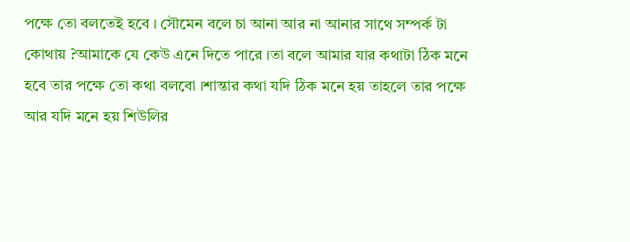পক্ষে তো বলতেই হবে । সৌমেন বলে চা আনা আর না আনার সাথে সম্পর্ক টা কোথায় ?আমাকে যে কেউ এনে দিতে পারে ।তা বলে আমার যার কথাটা ঠিক মনে হবে তার পক্ষে তো কথা বলবো ।শান্তার কথা যদি ঠিক মনে হয় তাহলে তার পক্ষে আর যদি মনে হয় শিউলির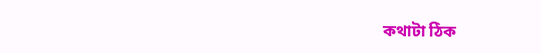কথাটা ঠিক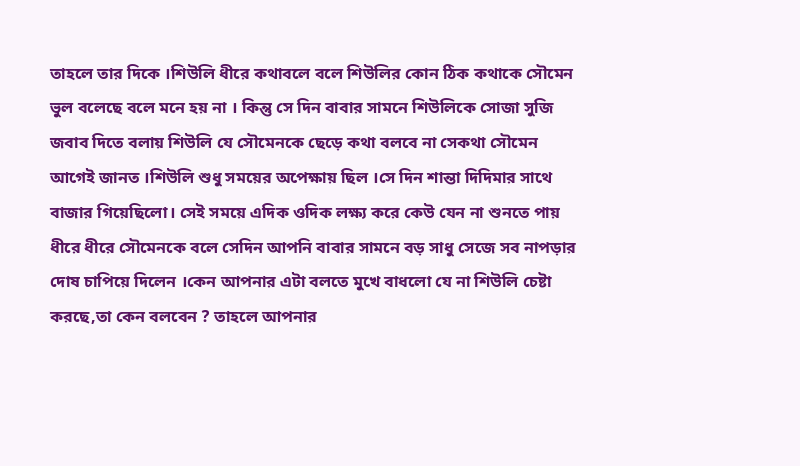তাহলে তার দিকে ।শিউলি ধীরে কথাবলে বলে শিউলির কোন ঠিক কথাকে সৌমেন ভুল বলেছে বলে মনে হয় না । কিন্তু সে দিন বাবার সামনে শিউলিকে সোজা সুজি জবাব দিতে বলায় শিউলি যে সৌমেনকে ছেড়ে কথা বলবে না সেকথা সৌমেন আগেই জানত ।শিউলি শুধু সময়ের অপেক্ষায় ছিল ।সে দিন শান্তা দিদিমার সাথে বাজার গিয়েছিলো। সেই সময়ে এদিক ওদিক লক্ষ্য করে কেউ যেন না শুনতে পায় ধীরে ধীরে সৌমেনকে বলে সেদিন আপনি বাবার সামনে বড় সাধু সেজে সব নাপড়ার দোষ চাপিয়ে দিলেন ।কেন আপনার এটা বলতে মুখে বাধলো যে না শিউলি চেষ্টা করছে,তা কেন বলবেন ? তাহলে আপনার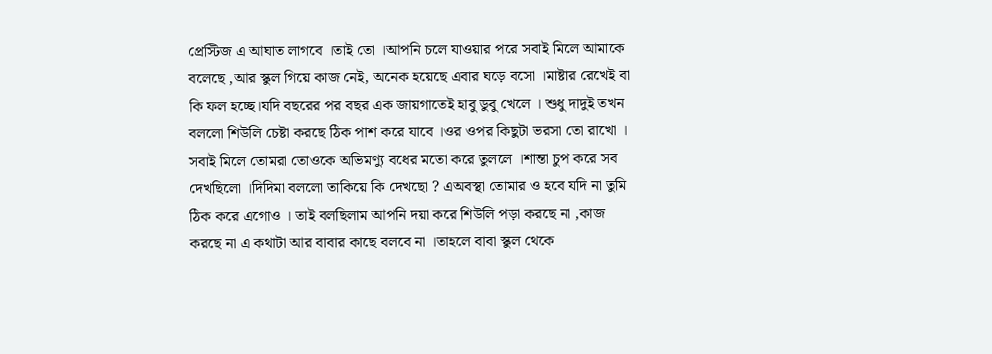প্রেস্টিজ এ আঘাত লাগবে ।তাই তো ।আপনি চলে যাওয়ার পরে সবাই মিলে আমাকে বলেছে ,আর স্কুল গিয়ে কাজ নেই, অনেক হয়েছে এবার ঘড়ে বসো ।মাষ্টার রেখেই বা কি ফল হচ্ছে।যদি বছরের পর বছর এক জায়গাতেই হাবু ডুবু খেলে । শুধু দাদুই তখন বললো শিউলি চেষ্টা করছে ঠিক পাশ করে যাবে ।ওর ওপর কিছুটা ভরসা তো রাখো । সবাই মিলে তোমরা তোওকে অভিমণ্যু বধের মতো করে তুললে ।শান্তা চুপ করে সব দেখছিলো ।দিদিমা বললো তাকিয়ে কি দেখছো ? এঅবস্থা তোমার ও হবে যদি না তুমি ঠিক করে এগোও । তাই বলছিলাম আপনি দয়া করে শিউলি পড়া করছে না ,কাজ করছে না এ কথাটা আর বাবার কাছে বলবে না ।তাহলে বাবা স্কুল থেকে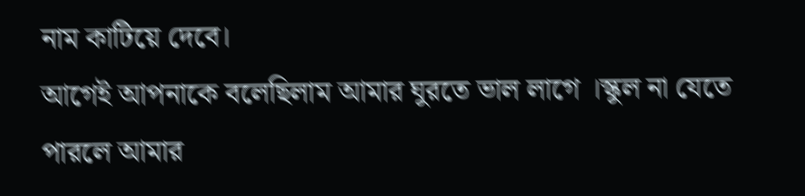নাম কাটিয়ে দেবে।
আগেই আপনাকে বলেছিলাম আমার ঘুরতে ভাল লাগে ।স্কুল না যেতে পারলে আমার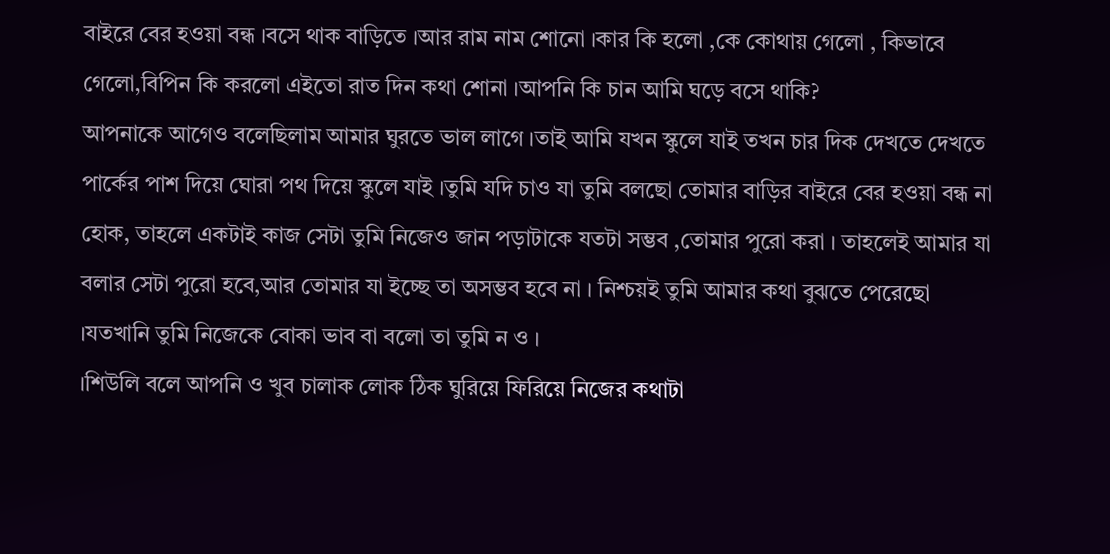বাইরে বের হওয়া বন্ধ ।বসে থাক বাড়িতে ।আর রাম নাম শোনো ।কার কি হলো ,কে কোথায় গেলো , কিভাবে গেলো,বিপিন কি করলো এইতো রাত দিন কথা শোনা ।আপনি কি চান আমি ঘড়ে বসে থাকি?
আপনাকে আগেও বলেছিলাম আমার ঘুরতে ভাল লাগে ।তাই আমি যখন স্কুলে যাই তখন চার দিক দেখতে দেখতে পার্কের পাশ দিয়ে ঘোরা পথ দিয়ে স্কুলে যাই ।তুমি যদি চাও যা তুমি বলছো তোমার বাড়ির বাইরে বের হওয়া বন্ধ না হোক, তাহলে একটাই কাজ সেটা তুমি নিজেও জান পড়াটাকে যতটা সম্ভব ,তোমার পুরো করা । তাহলেই আমার যা বলার সেটা পুরো হবে,আর তোমার যা ইচ্ছে তা অসম্ভব হবে না । নিশ্চয়ই তুমি আমার কথা বুঝতে পেরেছো ।যতখানি তুমি নিজেকে বোকা ভাব বা বলো তা তুমি ন ও ।
।শিউলি বলে আপনি ও খুব চালাক লোক ঠিক ঘুরিয়ে ফিরিয়ে নিজের কথাটা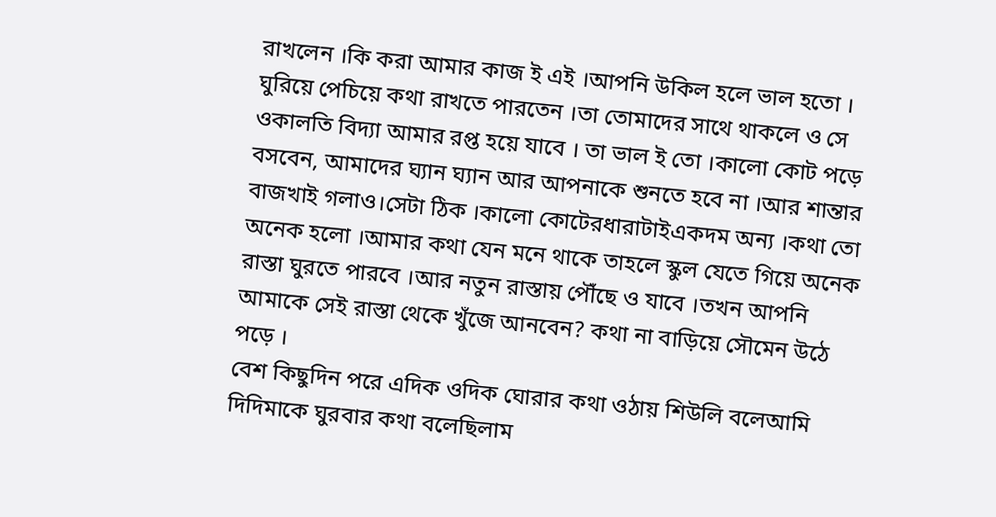রাখলেন ।কি করা আমার কাজ ই এই ।আপনি উকিল হলে ভাল হতো । ঘুরিয়ে পেচিয়ে কথা রাখতে পারতেন ।তা তোমাদের সাথে থাকলে ও সে ওকালতি বিদ্যা আমার রপ্ত হয়ে যাবে । তা ভাল ই তো ।কালো কোট পড়ে বসবেন, আমাদের ঘ্যান ঘ্যান আর আপনাকে শুনতে হবে না ।আর শান্তার বাজখাই গলাও।সেটা ঠিক ।কালো কোটেরধারাটাইএকদম অন্য ।কথা তো অনেক হলো ।আমার কথা যেন মনে থাকে তাহলে স্কুল যেতে গিয়ে অনেক রাস্তা ঘুরতে পারবে ।আর নতুন রাস্তায় পৌঁছে ও যাবে ।তখন আপনি আমাকে সেই রাস্তা থেকে খুঁজে আনবেন? কথা না বাড়িয়ে সৌমেন উঠে পড়ে ।
বেশ কিছুদিন পরে এদিক ওদিক ঘোরার কথা ওঠায় শিউলি বলেআমি দিদিমাকে ঘুরবার কথা বলেছিলাম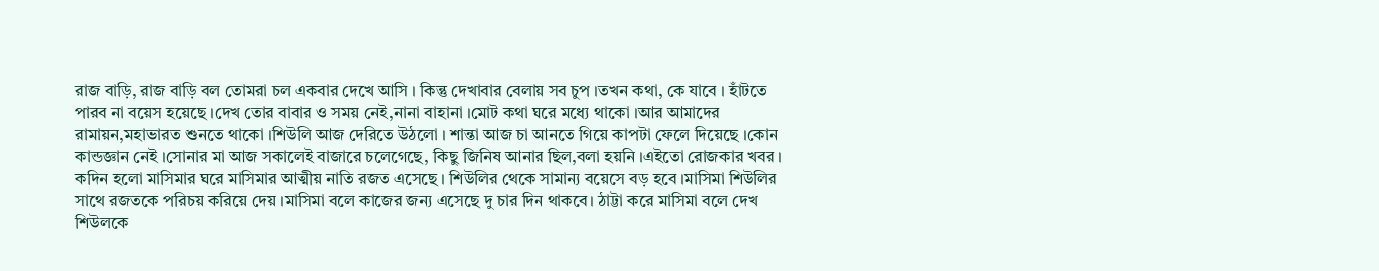রাজ বাড়ি, রাজ বাড়ি বল তোমরা চল একবার দেখে আসি । কিন্তু দেখাবার বেলায় সব চুপ ।তখন কথা, কে যাবে । হাঁটতে পারব না বয়েস হয়েছে ।দেখ তোর বাবার ও সময় নেই,নানা বাহানা ।মোট কথা ঘরে মধ্যে থাকো ।আর আমাদের রামায়ন,মহাভারত শুনতে থাকো ।শিউলি আজ দেরিতে উঠলো । শান্তা আজ চা আনতে গিয়ে কাপটা ফেলে দিয়েছে ।কোন কান্ডজ্ঞান নেই ।সোনার মা আজ সকালেই বাজারে চলেগেছে, কিছু জিনিষ আনার ছিল,বলা হয়নি ।এইতো রোজকার খবর ।
কদিন হলো মাসিমার ঘরে মাসিমার আত্মীয় নাতি রজত এসেছে । শিউলির থেকে সামান্য বয়েসে বড় হবে ।মাসিমা শিউলির সাথে রজতকে পরিচয় করিয়ে দেয় ।মাসিমা বলে কাজের জন্য এসেছে দু চার দিন থাকবে। ঠাট্টা করে মাসিমা বলে দেখ শিউলকে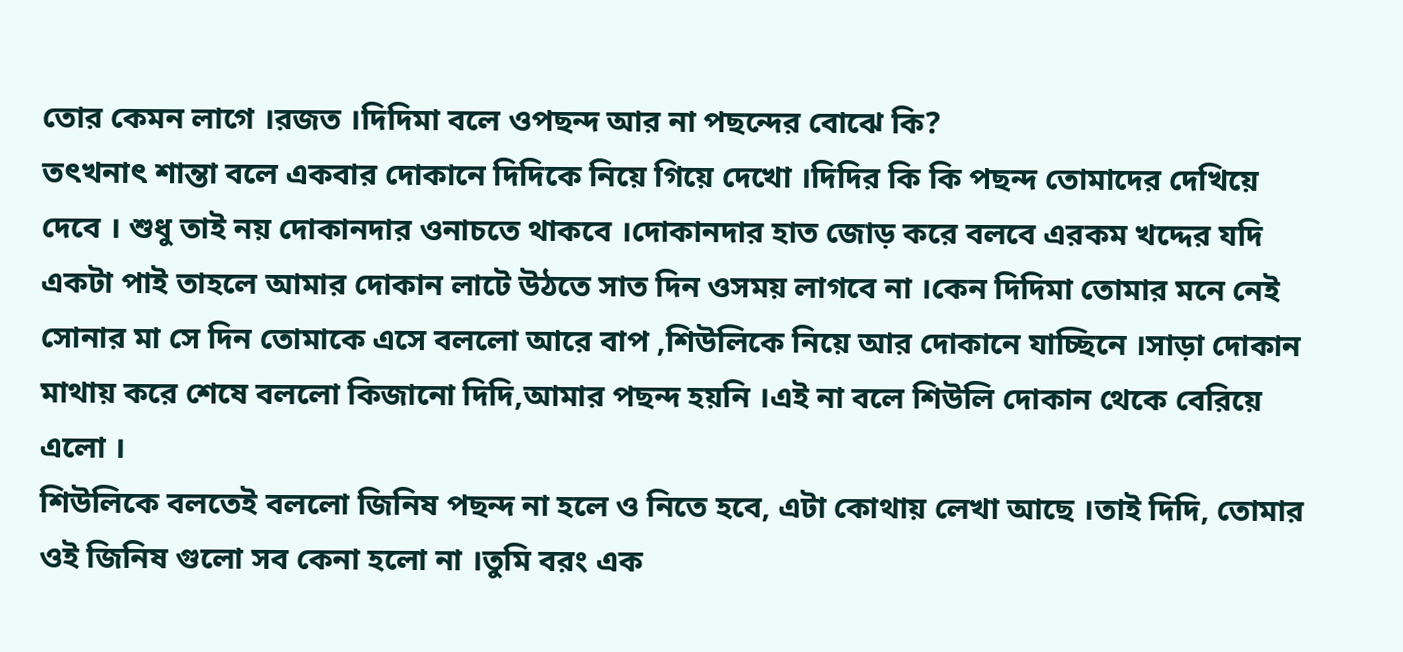তোর কেমন লাগে ।রজত ।দিদিমা বলে ওপছন্দ আর না পছন্দের বোঝে কি?
তৎখনাৎ শান্তা বলে একবার দোকানে দিদিকে নিয়ে গিয়ে দেখো ।দিদির কি কি পছন্দ তোমাদের দেখিয়ে দেবে । শুধু তাই নয় দোকানদার ওনাচতে থাকবে ।দোকানদার হাত জোড় করে বলবে এরকম খদ্দের যদি একটা পাই তাহলে আমার দোকান লাটে উঠতে সাত দিন ওসময় লাগবে না ।কেন দিদিমা তোমার মনে নেই সোনার মা সে দিন তোমাকে এসে বললো আরে বাপ ,শিউলিকে নিয়ে আর দোকানে যাচ্ছিনে ।সাড়া দোকান মাথায় করে শেষে বললো কিজানো দিদি,আমার পছন্দ হয়নি ।এই না বলে শিউলি দোকান থেকে বেরিয়ে এলো ।
শিউলিকে বলতেই বললো জিনিষ পছন্দ না হলে ও নিতে হবে, এটা কোথায় লেখা আছে ।তাই দিদি, তোমার ওই জিনিষ গুলো সব কেনা হলো না ।তুমি বরং এক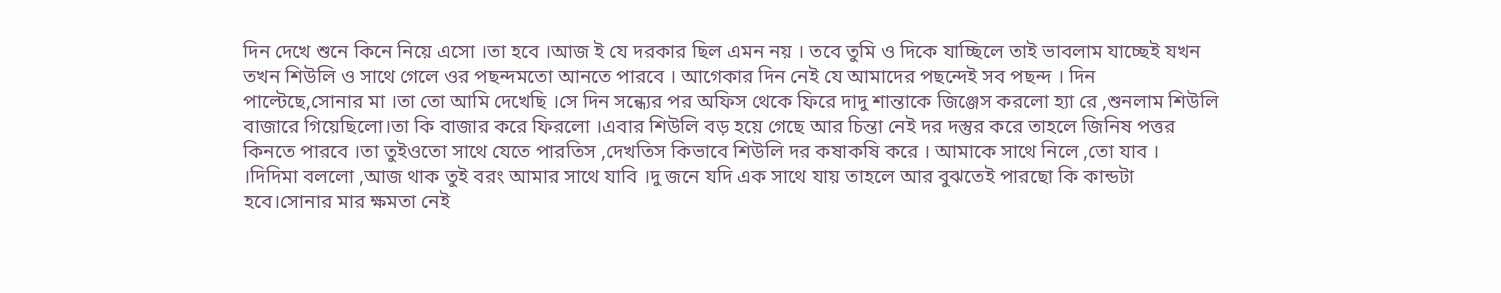দিন দেখে শুনে কিনে নিয়ে এসো ।তা হবে ।আজ ই যে দরকার ছিল এমন নয় । তবে তুমি ও দিকে যাচ্ছিলে তাই ভাবলাম যাচ্ছেই যখন তখন শিউলি ও সাথে গেলে ওর পছন্দমতো আনতে পারবে । আগেকার দিন নেই যে আমাদের পছন্দেই সব পছন্দ । দিন পাল্টেছে,সোনার মা ।তা তো আমি দেখেছি ।সে দিন সন্ধ্যের পর অফিস থেকে ফিরে দাদু শান্তাকে জিঞ্জেস করলো হ্যা রে ,শুনলাম শিউলি বাজারে গিয়েছিলো।তা কি বাজার করে ফিরলো ।এবার শিউলি বড় হয়ে গেছে আর চিন্তা নেই দর দস্তুর করে তাহলে জিনিষ পত্তর কিনতে পারবে ।তা তুইওতো সাথে যেতে পারতিস ,দেখতিস কিভাবে শিউলি দর কষাকষি করে । আমাকে সাথে নিলে ,তো যাব ।
।দিদিমা বললো ,আজ থাক তুই বরং আমার সাথে যাবি ।দু জনে যদি এক সাথে যায় তাহলে আর বুঝতেই পারছো কি কান্ডটা হবে।সোনার মার ক্ষমতা নেই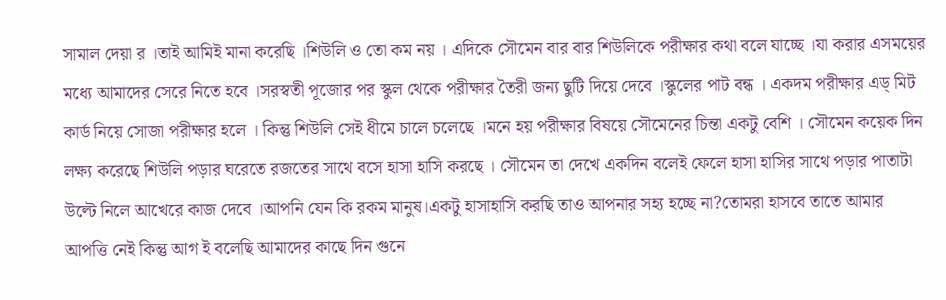সামাল দেয়া র ।তাই আমিই মানা করেছি ।শিউলি ও তো কম নয় । এদিকে সৌমেন বার বার শিউলিকে পরীক্ষার কথা বলে যাচ্ছে ।যা করার এসময়ের মধ্যে আমাদের সেরে নিতে হবে ।সরস্বতী পূজোর পর স্কুল থেকে পরীক্ষার তৈরী জন্য ছুটি দিয়ে দেবে ।স্কুলের পাট বন্ধ । একদম পরীক্ষার এড্ মিট কার্ড নিয়ে সোজা পরীক্ষার হলে । কিন্তু শিউলি সেই ধীমে চালে চলেছে ।মনে হয় পরীক্ষার বিষয়ে সৌমেনের চিন্তা একটু বেশি । সৌমেন কয়েক দিন লক্ষ্য করেছে শিউলি পড়ার ঘরেতে রজতের সাথে বসে হাসা হাসি করছে । সৌমেন তা দেখে একদিন বলেই ফেলে হাসা হাসির সাথে পড়ার পাতাটা উল্টে নিলে আখেরে কাজ দেবে ।আপনি যেন কি রকম মানুষ।একটু হাসাহাসি করছি তাও আপনার সহ্য হচ্ছে না?তোমরা হাসবে তাতে আমার আপত্তি নেই কিন্তু আগ ই বলেছি আমাদের কাছে দিন গুনে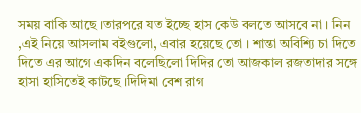সময় বাকি আছে ।তারপরে যত ইচ্ছে হাস কেউ বলতে আসবে না । নিন ,এই নিয়ে আসলাম বইগুলো, এবার হয়েছে তো । শান্তা অবিশ্যি চা দিতে দিতে এর আগে একদিন বলেছিলো দিদির তো আজকাল রজতাদার সঙ্গে হাসা হাসিতেই কাটছে ।দিদিমা বেশ রাগ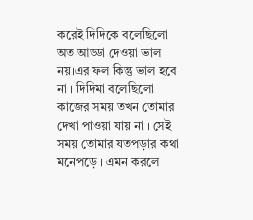করেই দিদিকে বলেছিলো অত আড্ডা দেওয়া ভাল নয়।এর ফল কিন্তু ভাল হবে না । দিদিমা বলেছিলো কাজের সময় তখন তোমার দেখা পাওয়া যায় না । সেই সময় তোমার যতপড়ার কথা মনেপড়ে । এমন করলে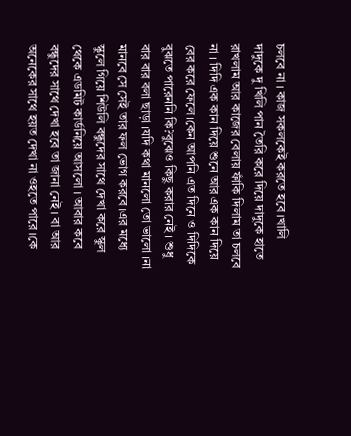চলবে না । কাজ সকলকেই করতে হবে ।খালি দাদুকে দু খিলি পান তৈরি করে দিয়ে দাদুকে হাতে রাখলাম আর কাজের বেলায় ফাঁকি দিলাম তা চলবে না । দিদি এক কান দিয়ে শুনে আর এক কান দিয়ে বের করে ফেলে।কেন আপনি এত দিনে ও দিদিকে বুঝতে পারেননি কি?বুঝেও কিছু করার নেই । শুধু বার বার বলা ছাড়া ।যদি কথা মানলো তো ভালো ।না মানবে সে সেই তার ফল ভোগ করবে ।এর মধ্যে স্কুলে গিয়ে শিউলি বন্ধুদের সাথে দেখা করে স্কুল থেকে এডমিট কার্ডনিয়ে আসলো । আবার কবে বন্ধুদের সাথে দেখা হবে তা জানা নেই । বা আর অনেকের সাথে হয়ত দেখা না ওহতে পারে ।কে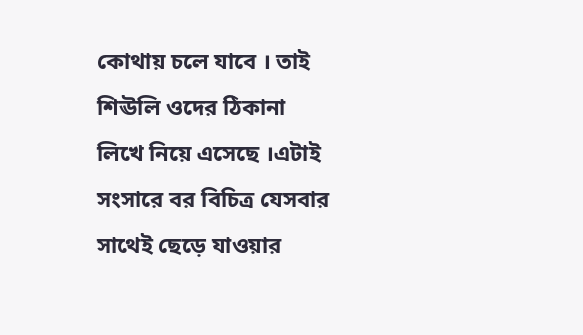কোথায় চলে যাবে । তাই শিঊলি ওদের ঠিকানা লিখে নিয়ে এসেছে ।এটাই সংসারে বর বিচিত্র যেসবার সাথেই ছেড়ে যাওয়ার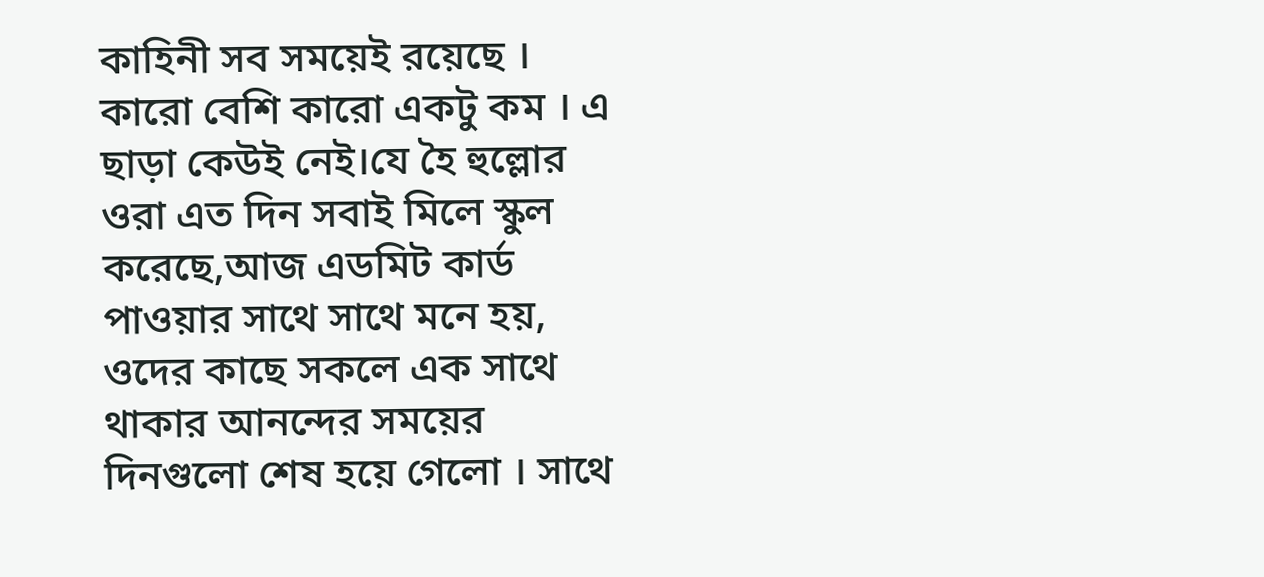কাহিনী সব সময়েই রয়েছে । কারো বেশি কারো একটু কম । এ ছাড়া কেউই নেই।যে হৈ হুল্লোর ওরা এত দিন সবাই মিলে স্কুল করেছে,আজ এডমিট কার্ড পাওয়ার সাথে সাথে মনে হয়, ওদের কাছে সকলে এক সাথে থাকার আনন্দের সময়ের দিনগুলো শেষ হয়ে গেলো । সাথে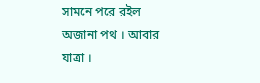সামনে পরে রইল অজানা পথ । আবার যাত্রা ।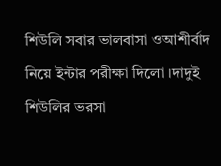শিউলি সবার ভালবাসা ওআশীর্বাদ নিয়ে ইন্টার পরীক্ষা দিলো ।দাদুই শিউলির ভরসা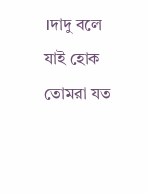।দাদু বলে যাই হোক তোমরা যত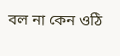বল না কেন ওঠি